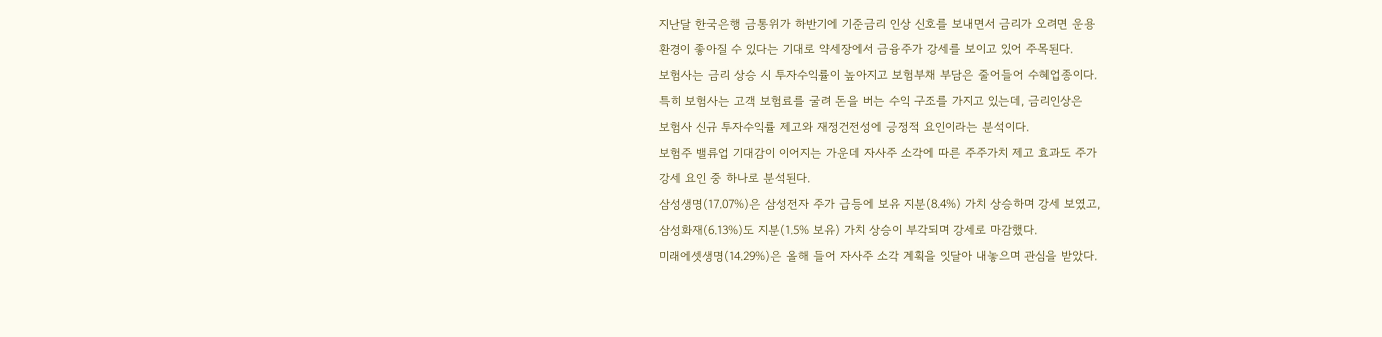지난달 한국은행 금통위가 하반기에 기준금리 인상 신호를 보내면서 금리가 오려면 운용
환경이 좋아질 수 있다는 기대로 약세장에서 금융주가 강세를 보이고 있어 주목된다.
보험사는 금리 상승 시 투자수익률이 높아지고 보험부채 부담은 줄어들어 수혜업종이다.
특히 보험사는 고객 보험료를 굴려 돈을 버는 수익 구조를 가지고 있는데, 금리인상은
보험사 신규 투자수익률 제고와 재정건전성에 긍정적 요인이라는 분석이다.
보험주 밸류업 기대감이 이어지는 가운데 자사주 소각에 따른 주주가치 제고 효과도 주가
강세 요인 중 하나로 분석된다.
삼성생명(17.07%)은 삼성전자 주가 급등에 보유 지분(8.4%) 가치 상승하며 강세 보였고,
삼성화재(6.13%)도 지분(1.5% 보유) 가치 상승이 부각되며 강세로 마감했다.
미래에셋생명(14.29%)은 올해 들어 자사주 소각 계획을 잇달아 내놓으며 관심을 받았다.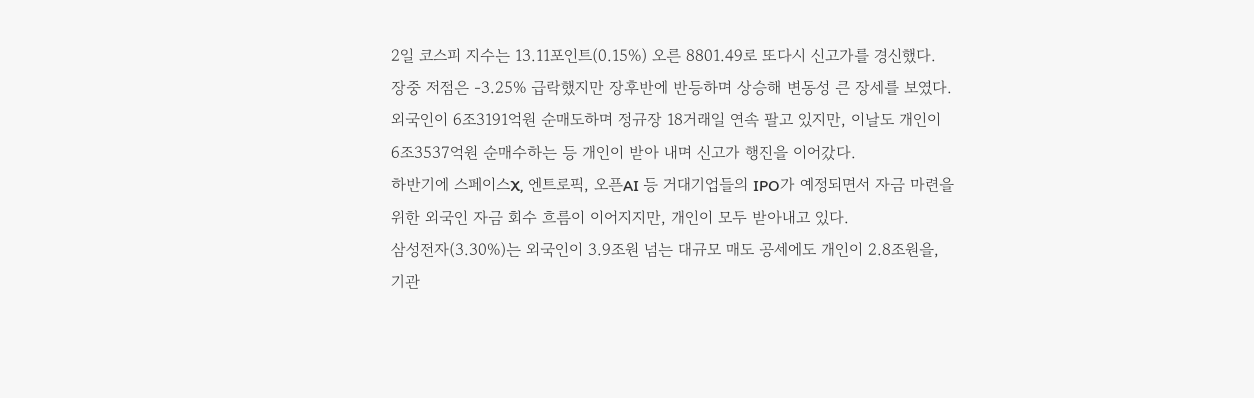2일 코스피 지수는 13.11포인트(0.15%) 오른 8801.49로 또다시 신고가를 경신했다.
장중 저점은 -3.25% 급락했지만 장후반에 반등하며 상승해 변동성 큰 장세를 보였다.
외국인이 6조3191억원 순매도하며 정규장 18거래일 연속 팔고 있지만, 이날도 개인이
6조3537억원 순매수하는 등 개인이 받아 내며 신고가 행진을 이어갔다.
하반기에 스페이스X, 엔트로픽, 오픈AI 등 거대기업들의 IPO가 예정되면서 자금 마련을
위한 외국인 자금 회수 흐름이 이어지지만, 개인이 모두 받아내고 있다.
삼성전자(3.30%)는 외국인이 3.9조원 넘는 대규모 매도 공세에도 개인이 2.8조원을,
기관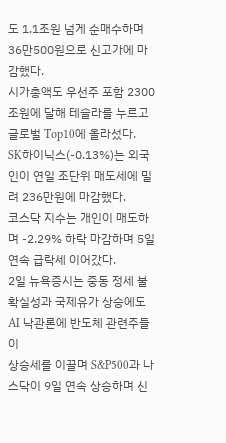도 1.1조원 넘게 순매수하며 36만500원으로 신고가에 마감했다.
시가총액도 우선주 포함 2300조원에 달해 테슬라를 누르고 글로벌 Top10에 올라섰다.
SK하이닉스(-0.13%)는 외국인이 연일 조단위 매도세에 밀려 236만원에 마감했다.
코스닥 지수는 개인이 매도하며 -2.29% 하락 마감하며 5일 연속 급락세 이어갔다.
2일 뉴욕증시는 중동 정세 불확실성과 국제유가 상승에도 AI 낙관론에 반도체 관련주들이
상승세를 이끌며 S&P500과 나스닥이 9일 연속 상승하며 신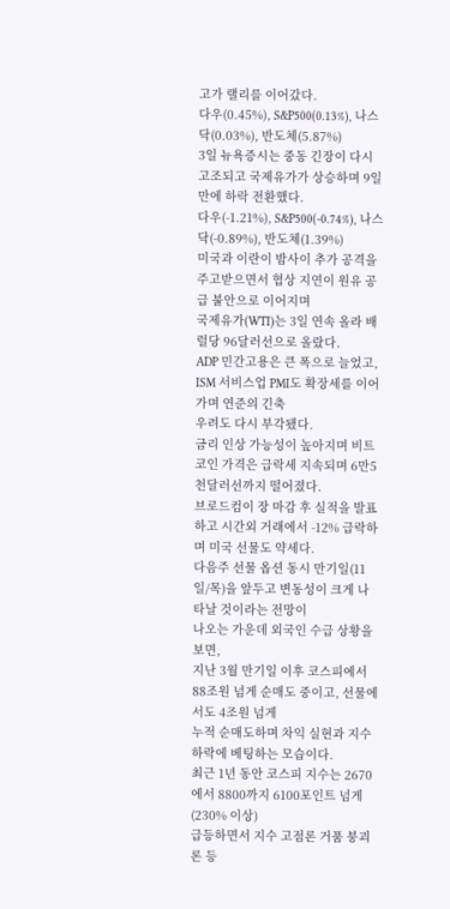고가 랠리를 이어갔다.
다우(0.45%), S&P500(0.13%), 나스닥(0.03%), 반도체(5.87%)
3일 뉴욕증시는 중동 긴장이 다시 고조되고 국제유가가 상승하며 9일 만에 하락 전환했다.
다우(-1.21%), S&P500(-0.74%), 나스닥(-0.89%), 반도체(1.39%)
미국과 이란이 밤사이 추가 공격을 주고받으면서 협상 지연이 원유 공급 불안으로 이어지며
국제유가(WTI)는 3일 연속 올라 배럴당 96달러선으로 올랐다.
ADP 민간고용은 큰 폭으로 늘었고, ISM 서비스업 PMI도 확장세를 이어가며 연준의 긴축
우려도 다시 부각됐다.
금리 인상 가능성이 높아지며 비트코인 가격은 급락세 지속되며 6만5천달러선까지 떨어졌다.
브로드컴이 장 마감 후 실적을 발표하고 시간외 거래에서 -12% 급락하며 미국 선물도 약세다.
다음주 선물 옵션 동시 만기일(11일/목)을 앞두고 변동성이 크게 나타날 것이라는 전망이
나오는 가운데 외국인 수급 상황을 보면,
지난 3월 만기일 이후 코스피에서 88조원 넘게 순매도 중이고, 선물에서도 4조원 넘게
누적 순매도하며 차익 실현과 지수 하락에 베팅하는 모습이다.
최근 1년 동안 코스피 지수는 2670에서 8800까지 6100포인트 넘게 (230% 이상)
급등하면서 지수 고점론 거품 붕괴론 등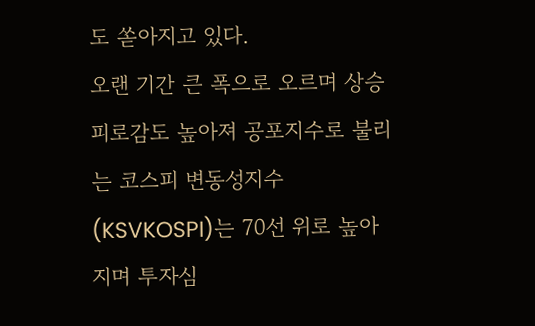도 쏟아지고 있다.
오랜 기간 큰 폭으로 오르며 상승 피로감도 높아져 공포지수로 불리는 코스피 변동성지수
(KSVKOSPI)는 70선 위로 높아지며 투자심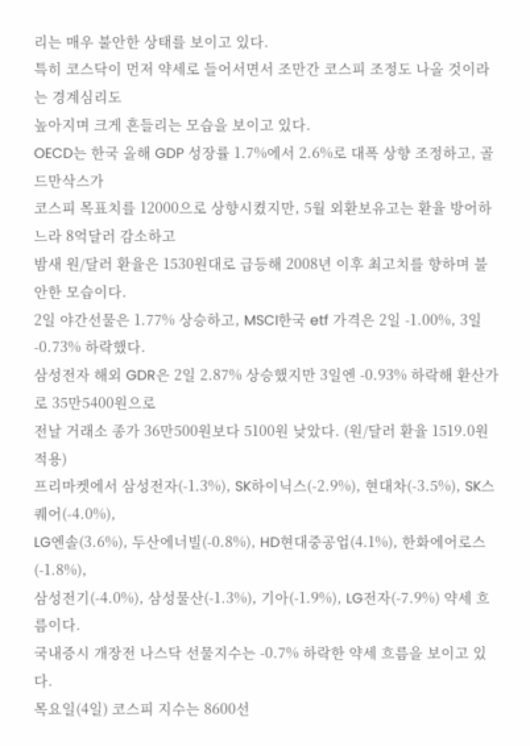리는 매우 불안한 상태를 보이고 있다.
특히 코스닥이 먼저 약세로 들어서면서 조만간 코스피 조정도 나올 것이라는 경계심리도
높아지며 크게 흔들리는 모습을 보이고 있다.
OECD는 한국 올해 GDP 성장률 1.7%에서 2.6%로 대폭 상향 조정하고, 골드만삭스가
코스피 목표치를 12000으로 상향시켰지만, 5월 외환보유고는 환율 방어하느라 8억달러 감소하고
밤새 원/달러 환율은 1530원대로 급등해 2008년 이후 최고치를 향하며 불안한 모습이다.
2일 야간선물은 1.77% 상승하고, MSCI한국 etf 가격은 2일 -1.00%, 3일 -0.73% 하락했다.
삼성전자 해외 GDR은 2일 2.87% 상승했지만 3일엔 -0.93% 하락해 환산가로 35만5400원으로
전날 거래소 종가 36만500원보다 5100원 낮았다. (원/달러 환율 1519.0원 적용)
프리마켓에서 삼성전자(-1.3%), SK하이닉스(-2.9%), 현대차(-3.5%), SK스퀘어(-4.0%),
LG엔솔(3.6%), 두산에너빌(-0.8%), HD현대중공업(4.1%), 한화에어로스(-1.8%),
삼성전기(-4.0%), 삼성물산(-1.3%), 기아(-1.9%), LG전자(-7.9%) 약세 흐름이다.
국내증시 개장전 나스닥 선물지수는 -0.7% 하락한 약세 흐름을 보이고 있다.
목요일(4일) 코스피 지수는 8600선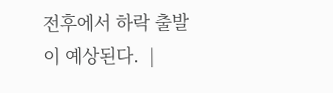전후에서 하락 출발이 예상된다.  |